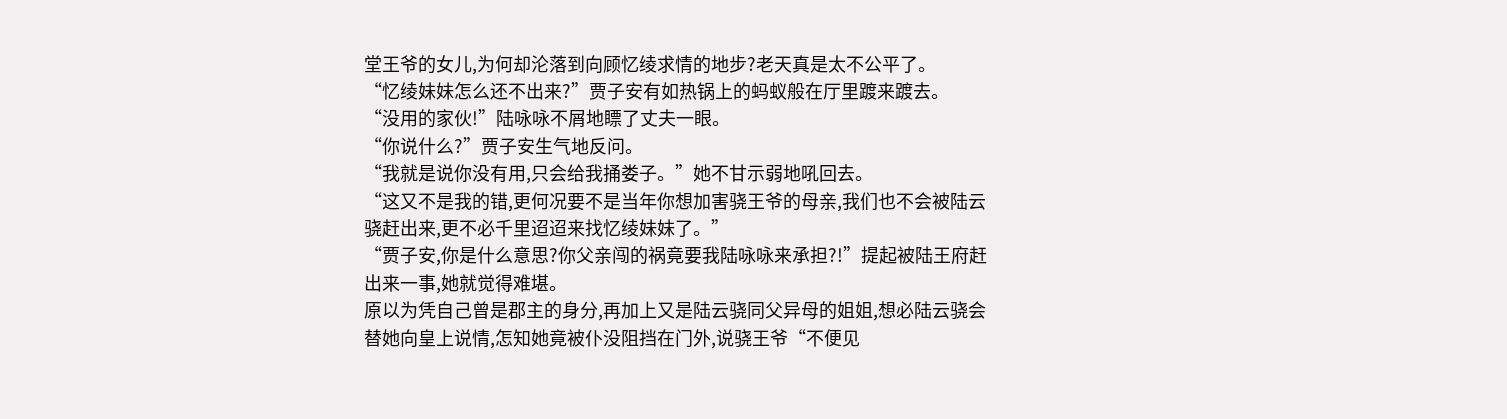堂王爷的女儿,为何却沦落到向顾忆绫求情的地步?老天真是太不公平了。
“忆绫妹妹怎么还不出来?”贾子安有如热锅上的蚂蚁般在厅里踱来踱去。
“没用的家伙!”陆咏咏不屑地瞟了丈夫一眼。
“你说什么?”贾子安生气地反问。
“我就是说你没有用,只会给我捅娄子。”她不甘示弱地吼回去。
“这又不是我的错,更何况要不是当年你想加害骁王爷的母亲,我们也不会被陆云骁赶出来,更不必千里迢迢来找忆绫妹妹了。”
“贾子安,你是什么意思?你父亲闯的祸竟要我陆咏咏来承担?!”提起被陆王府赶出来一事,她就觉得难堪。
原以为凭自己曾是郡主的身分,再加上又是陆云骁同父异母的姐姐,想必陆云骁会替她向皇上说情,怎知她竟被仆没阻挡在门外,说骁王爷“不便见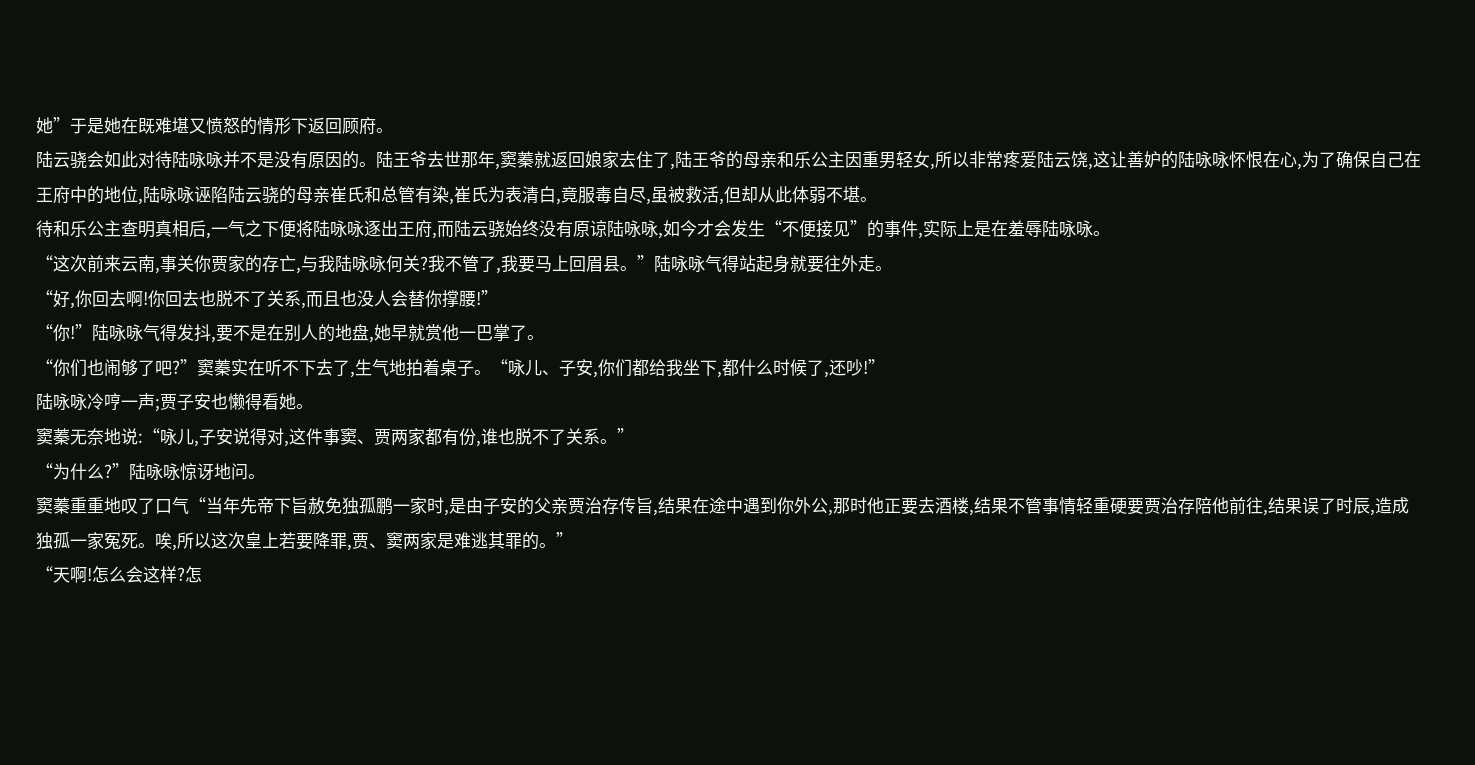她”于是她在既难堪又愤怒的情形下返回顾府。
陆云骁会如此对待陆咏咏并不是没有原因的。陆王爷去世那年,窦蓁就返回娘家去住了,陆王爷的母亲和乐公主因重男轻女,所以非常疼爱陆云饶,这让善妒的陆咏咏怀恨在心,为了确保自己在王府中的地位,陆咏咏诬陷陆云骁的母亲崔氏和总管有染,崔氏为表清白,竟服毒自尽,虽被救活,但却从此体弱不堪。
待和乐公主查明真相后,一气之下便将陆咏咏逐出王府,而陆云骁始终没有原谅陆咏咏,如今才会发生“不便接见”的事件,实际上是在羞辱陆咏咏。
“这次前来云南,事关你贾家的存亡,与我陆咏咏何关?我不管了,我要马上回眉县。”陆咏咏气得站起身就要往外走。
“好,你回去啊!你回去也脱不了关系,而且也没人会替你撑腰!”
“你!”陆咏咏气得发抖,要不是在别人的地盘,她早就赏他一巴掌了。
“你们也闹够了吧?”窦蓁实在听不下去了,生气地拍着桌子。“咏儿、子安,你们都给我坐下,都什么时候了,还吵!”
陆咏咏冷哼一声;贾子安也懒得看她。
窦蓁无奈地说:“咏儿,子安说得对,这件事窦、贾两家都有份,谁也脱不了关系。”
“为什么?”陆咏咏惊讶地问。
窦蓁重重地叹了口气“当年先帝下旨赦免独孤鹏一家时,是由子安的父亲贾治存传旨,结果在途中遇到你外公,那时他正要去酒楼,结果不管事情轻重硬要贾治存陪他前往,结果误了时辰,造成独孤一家冤死。唉,所以这次皇上若要降罪,贾、窦两家是难逃其罪的。”
“天啊!怎么会这样?怎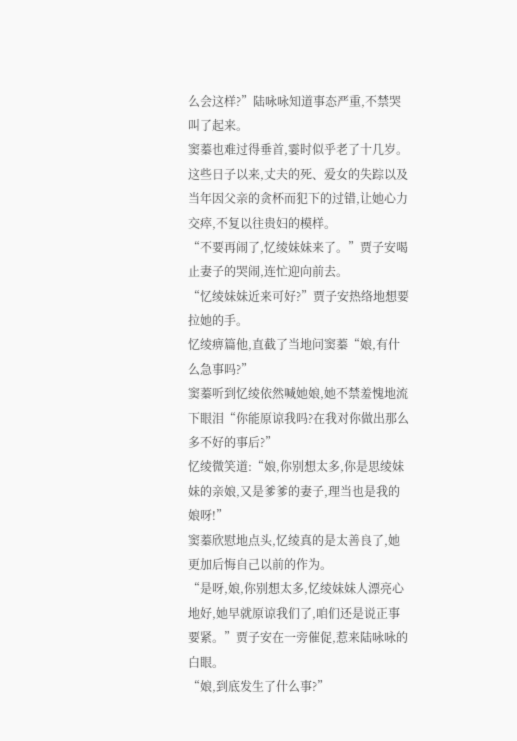么会这样?”陆咏咏知道事态严重,不禁哭叫了起来。
窦蓁也难过得垂首,霎时似乎老了十几岁。这些日子以来,丈夫的死、爱女的失踪以及当年因父亲的贪杯而犯下的过错,让她心力交瘁,不复以往贵妇的模样。
“不要再闹了,忆绫妹妹来了。”贾子安喝止妻子的哭闹,连忙迎向前去。
“忆绫妹妹近来可好?”贾子安热络地想要拉她的手。
忆绫痹篇他,直截了当地问窦蓁“娘,有什么急事吗?”
窦蓁听到忆绫依然喊她娘,她不禁羞愧地流下眼泪“你能原谅我吗?在我对你做出那么多不好的事后?”
忆绫微笑道:“娘,你别想太多,你是思绫妹妹的亲娘,又是爹爹的妻子,理当也是我的娘呀!”
窦蓁欣慰地点头,忆绫真的是太善良了,她更加后悔自己以前的作为。
“是呀,娘,你别想太多,忆绫妹妹人漂亮心地好,她早就原谅我们了,咱们还是说正事要紧。”贾子安在一旁催促,惹来陆咏咏的白眼。
“娘,到底发生了什么事?”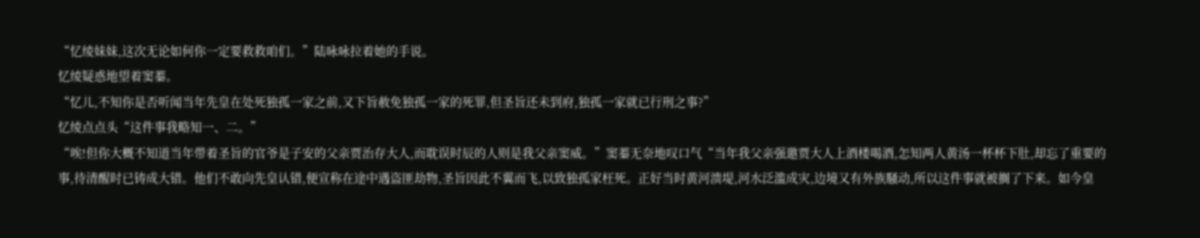“忆绫妹妹,这次无论如何你一定要救救咱们。”陆咏咏拉着她的手说。
忆绫疑惑地望着窦蓁。
“忆儿,不知你是否听闻当年先皇在处死独孤一家之前,又下旨赦免独孤一家的死罪,但圣旨还未到府,独孤一家就已行刑之事?”
忆绫点点头“这件事我略知一、二。”
“唉!但你大概不知道当年带着圣旨的官爷是子安的父亲贾治存大人,而耽误时辰的人则是我父亲窦威。”窦蓁无奈地叹口气“当年我父亲强邀贾大人上酒楼喝酒,怎知两人黄汤一杯杯下肚,却忘了重要的事,待清醒时已铸成大错。他们不敢向先皇认错,便宣称在途中遇盗匪劫物,圣旨因此不翼而飞,以致独孤家枉死。正好当时黄河溃堤,河水泛滥成灾,边境又有外族騒动,所以这件事就被搁了下来。如今皇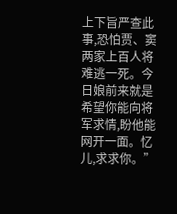上下旨严查此事,恐怕贾、窦两家上百人将难逃一死。今日娘前来就是希望你能向将军求情,盼他能网开一面。忆儿,求求你。”